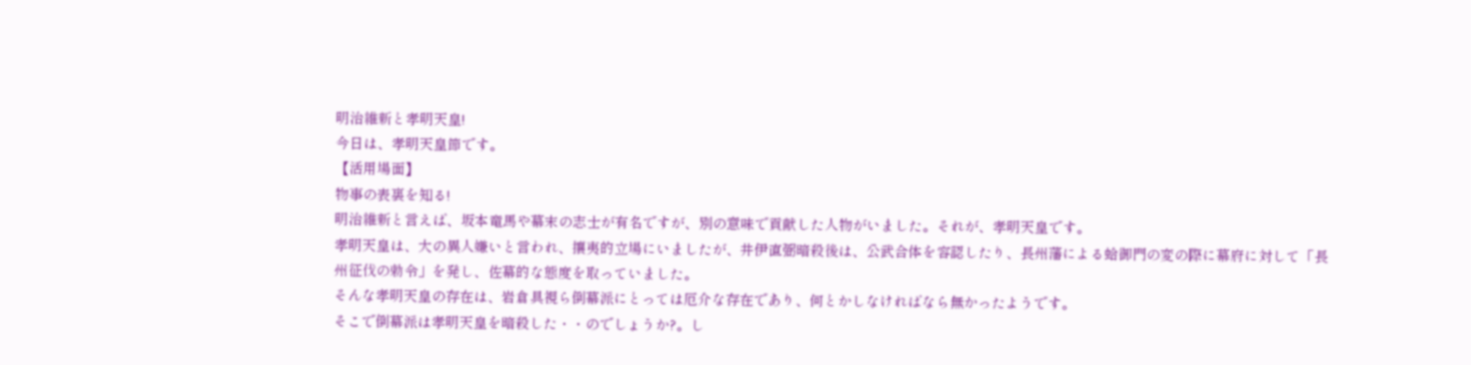明治維新と孝明天皇!
今日は、孝明天皇節です。
【活用場面】
物事の表裏を知る!
明治維新と言えば、坂本竜馬や幕末の志士が有名ですが、別の意味で貢献した人物がいました。それが、孝明天皇です。
孝明天皇は、大の異人嫌いと言われ、攘夷的立場にいましたが、井伊直弼暗殺後は、公武合体を容認したり、長州藩による蛤御門の変の際に幕府に対して「長州征伐の勅令」を発し、佐幕的な態度を取っていました。
そんな孝明天皇の存在は、岩倉具視ら倒幕派にとっては厄介な存在であり、何とかしなければなら無かったようです。
そこで倒幕派は孝明天皇を暗殺した・・のでしょうか?。し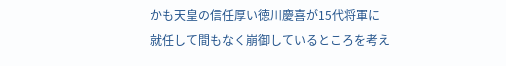かも天皇の信任厚い徳川慶喜が15代将軍に就任して間もなく崩御しているところを考え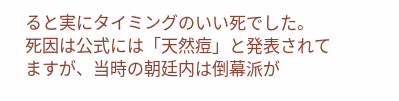ると実にタイミングのいい死でした。
死因は公式には「天然痘」と発表されてますが、当時の朝廷内は倒幕派が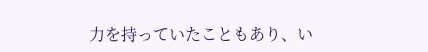力を持っていたこともあり、い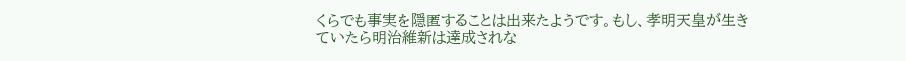くらでも事実を隠匿することは出来たようです。もし、孝明天皇が生きていたら明治維新は達成されな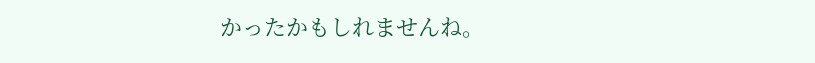かったかもしれませんね。